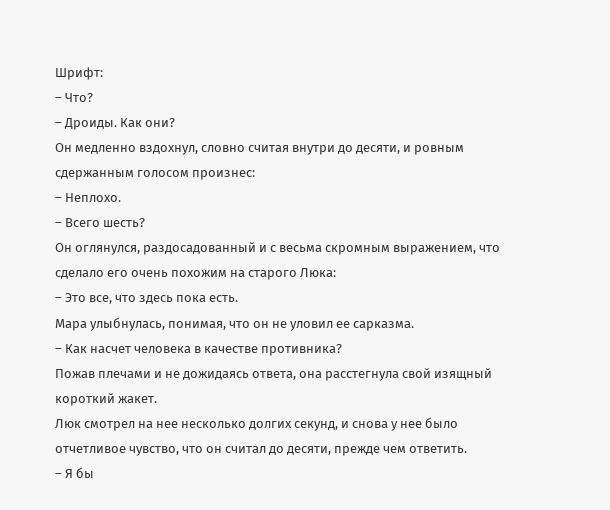Шрифт:
– Что?
– Дроиды. Как они?
Он медленно вздохнул, словно считая внутри до десяти, и ровным сдержанным голосом произнес:
– Неплохо.
– Всего шесть?
Он оглянулся, раздосадованный и с весьма скромным выражением, что сделало его очень похожим на старого Люка:
– Это все, что здесь пока есть.
Мара улыбнулась, понимая, что он не уловил ее сарказма.
– Как насчет человека в качестве противника?
Пожав плечами и не дожидаясь ответа, она расстегнула свой изящный короткий жакет.
Люк смотрел на нее несколько долгих секунд, и снова у нее было отчетливое чувство, что он считал до десяти, прежде чем ответить.
– Я бы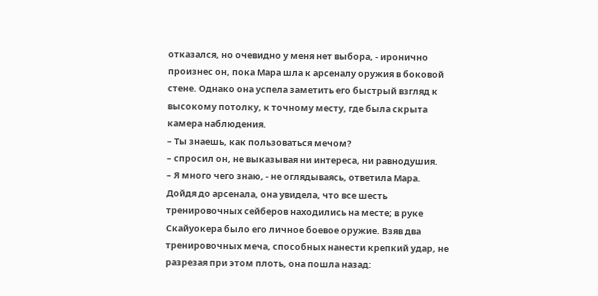отказался, но очевидно у меня нет выбора, - иронично произнес он, пока Мара шла к арсеналу оружия в боковой стене. Однако она успела заметить его быстрый взгляд к высокому потолку, к точному месту, где была скрыта камера наблюдения.
– Ты знаешь, как пользоваться мечом?
– спросил он, не выказывая ни интереса, ни равнодушия.
– Я много чего знаю, - не оглядываясь, ответила Мара.
Дойдя до арсенала, она увидела, что все шесть тренировочных сейберов находились на месте; в руке Скайуокера было его личное боевое оружие. Взяв два тренировочных меча, способных нанести крепкий удар, не разрезая при этом плоть, она пошла назад: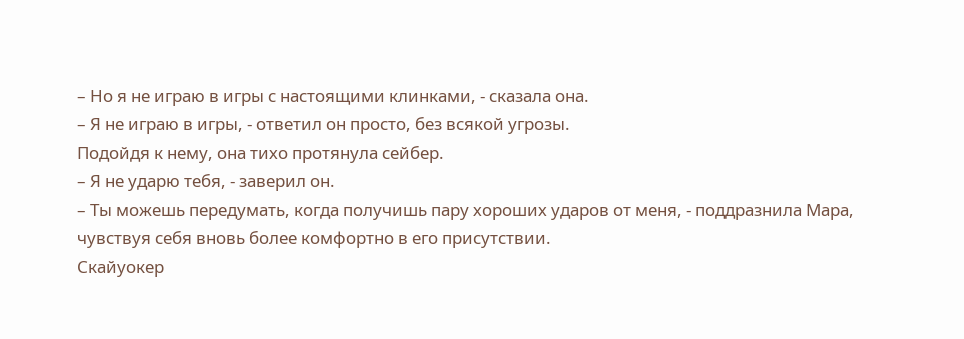– Но я не играю в игры с настоящими клинками, - сказала она.
– Я не играю в игры, - ответил он просто, без всякой угрозы.
Подойдя к нему, она тихо протянула сейбер.
– Я не ударю тебя, - заверил он.
– Ты можешь передумать, когда получишь пару хороших ударов от меня, - поддразнила Мара, чувствуя себя вновь более комфортно в его присутствии.
Скайуокер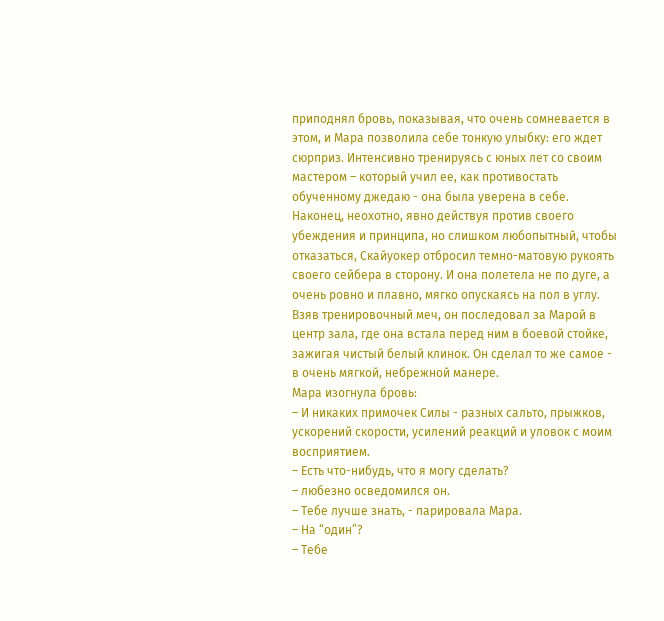приподнял бровь, показывая, что очень сомневается в этом, и Мара позволила себе тонкую улыбку: его ждет сюрприз. Интенсивно тренируясь с юных лет со своим мастером – который учил ее, как противостать обученному джедаю - она была уверена в себе.
Наконец, неохотно, явно действуя против своего убеждения и принципа, но слишком любопытный, чтобы отказаться, Скайуокер отбросил темно-матовую рукоять своего сейбера в сторону. И она полетела не по дуге, а очень ровно и плавно, мягко опускаясь на пол в углу.
Взяв тренировочный меч, он последовал за Марой в центр зала, где она встала перед ним в боевой стойке, зажигая чистый белый клинок. Он сделал то же самое - в очень мягкой, небрежной манере.
Мара изогнула бровь:
– И никаких примочек Силы - разных сальто, прыжков, ускорений скорости, усилений реакций и уловок с моим восприятием.
– Есть что-нибудь, что я могу сделать?
– любезно осведомился он.
– Тебе лучше знать, - парировала Мара.
– На “один”?
– Тебе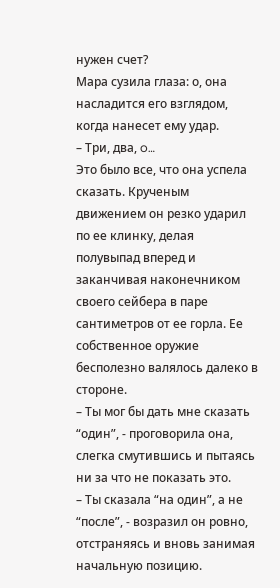нужен счет?
Мара сузила глаза: о, она насладится его взглядом, когда нанесет ему удар.
– Три, два, o…
Это было все, что она успела сказать. Крученым движением он резко ударил по ее клинку, делая полувыпад вперед и заканчивая наконечником своего сейбера в паре сантиметров от ее горла. Ее собственное оружие бесполезно валялось далеко в стороне.
– Ты мог бы дать мне сказать “один”, - проговорила она, слегка смутившись и пытаясь ни за что не показать это.
– Ты сказала “на один”, а не “после”, - возразил он ровно, отстраняясь и вновь занимая начальную позицию.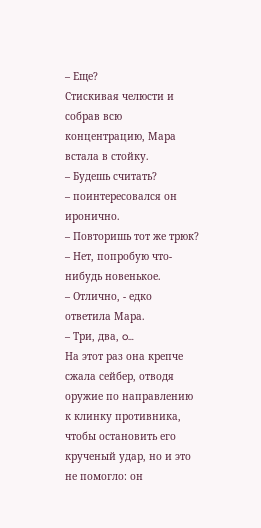– Еще?
Стискивая челюсти и собрав всю концентрацию, Мара встала в стойку.
– Будешь считать?
– поинтересовался он иронично.
– Повторишь тот же трюк?
– Нет, попробую что-нибудь новенькое.
– Отлично, - едко ответила Мара.
– Три, два, o…
На этот раз она крепче сжала сейбер, отводя оружие по направлению к клинку противника, чтобы остановить его крученый удар, но и это не помогло: он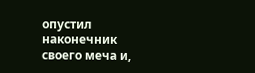опустил наконечник своего меча и,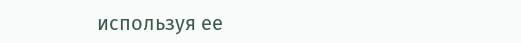используя ее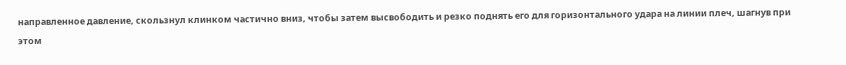направленное давление, скользнул клинком частично вниз, чтобы затем высвободить и резко поднять его для горизонтального удара на линии плеч, шагнув при этом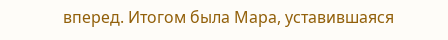вперед. Итогом была Мара, уставившаяся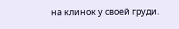на клинок у своей груди.